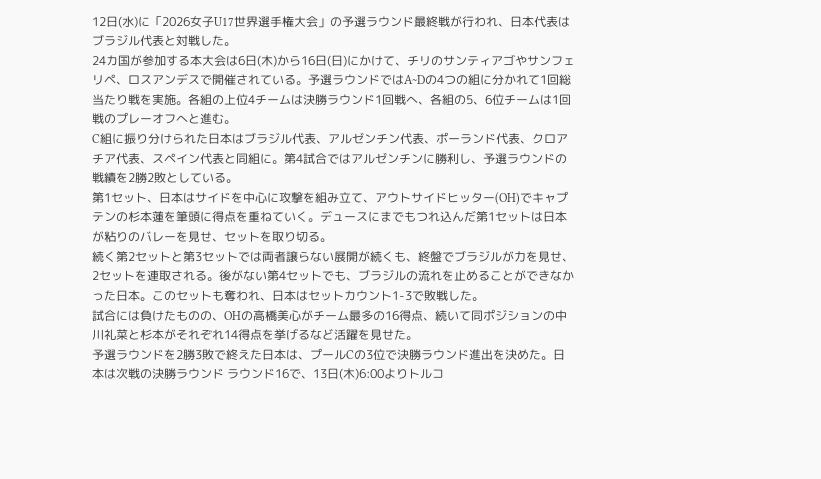12日(水)に「2026女子U17世界選手権大会」の予選ラウンド最終戦が行われ、日本代表はブラジル代表と対戦した。
24カ国が参加する本大会は6日(木)から16日(日)にかけて、チリのサンティアゴやサンフェリペ、ロスアンデスで開催されている。予選ラウンドではA~Dの4つの組に分かれて1回総当たり戦を実施。各組の上位4チームは決勝ラウンド1回戦へ、各組の5、6位チームは1回戦のプレーオフへと進む。
C組に振り分けられた日本はブラジル代表、アルゼンチン代表、ポーランド代表、クロアチア代表、スペイン代表と同組に。第4試合ではアルゼンチンに勝利し、予選ラウンドの戦績を2勝2敗としている。
第1セット、日本はサイドを中心に攻撃を組み立て、アウトサイドヒッター(OH)でキャプテンの杉本蓮を筆頭に得点を重ねていく。デュースにまでもつれ込んだ第1セットは日本が粘りのバレーを見せ、セットを取り切る。
続く第2セットと第3セットでは両者譲らない展開が続くも、終盤でブラジルが力を見せ、2セットを連取される。後がない第4セットでも、ブラジルの流れを止めることができなかった日本。このセットも奪われ、日本はセットカウント1-3で敗戦した。
試合には負けたものの、OHの高橋美心がチーム最多の16得点、続いて同ポジションの中川礼菜と杉本がそれぞれ14得点を挙げるなど活躍を見せた。
予選ラウンドを2勝3敗で終えた日本は、プールCの3位で決勝ラウンド進出を決めた。日本は次戦の決勝ラウンド ラウンド16で、13日(木)6:00よりトルコ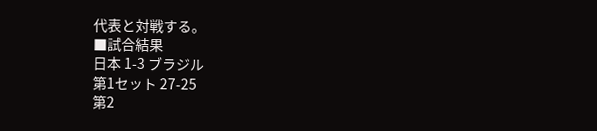代表と対戦する。
■試合結果
日本 1-3 ブラジル
第1セット 27-25
第2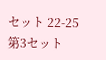セット 22-25
第3セット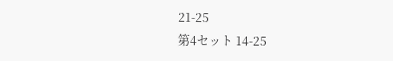21-25
第4セット 14-25